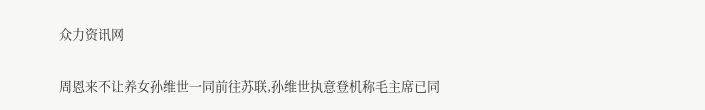众力资讯网

周恩来不让养女孙维世一同前往苏联,孙维世执意登机称毛主席已同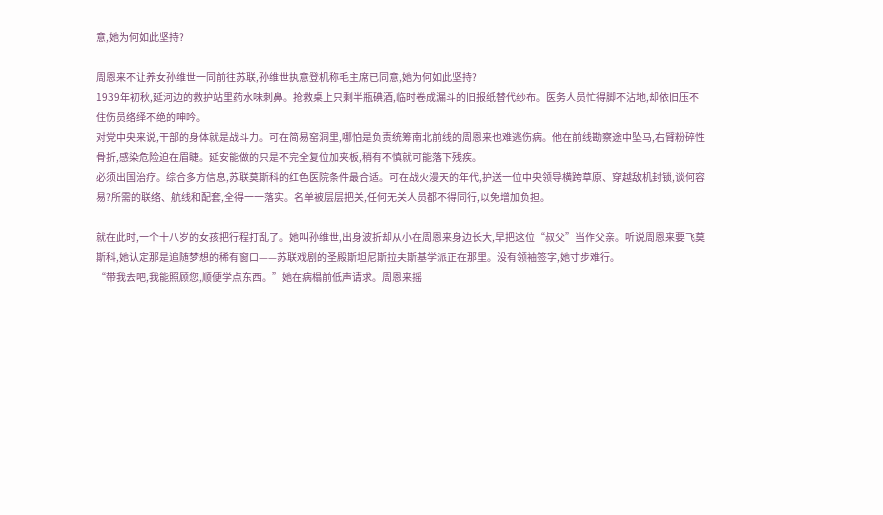意,她为何如此坚持?

周恩来不让养女孙维世一同前往苏联,孙维世执意登机称毛主席已同意,她为何如此坚持?
1939年初秋,延河边的救护站里药水味刺鼻。抢救桌上只剩半瓶碘酒,临时卷成漏斗的旧报纸替代纱布。医务人员忙得脚不沾地,却依旧压不住伤员络绎不绝的呻吟。
对党中央来说,干部的身体就是战斗力。可在简易窑洞里,哪怕是负责统筹南北前线的周恩来也难逃伤病。他在前线勘察途中坠马,右臂粉碎性骨折,感染危险迫在眉睫。延安能做的只是不完全复位加夹板,稍有不慎就可能落下残疾。
必须出国治疗。综合多方信息,苏联莫斯科的红色医院条件最合适。可在战火漫天的年代,护送一位中央领导横跨草原、穿越敌机封锁,谈何容易?所需的联络、航线和配套,全得一一落实。名单被层层把关,任何无关人员都不得同行,以免增加负担。

就在此时,一个十八岁的女孩把行程打乱了。她叫孙维世,出身波折却从小在周恩来身边长大,早把这位“叔父”当作父亲。听说周恩来要飞莫斯科,她认定那是追随梦想的稀有窗口——苏联戏剧的圣殿斯坦尼斯拉夫斯基学派正在那里。没有领袖签字,她寸步难行。
“带我去吧,我能照顾您,顺便学点东西。”她在病榻前低声请求。周恩来摇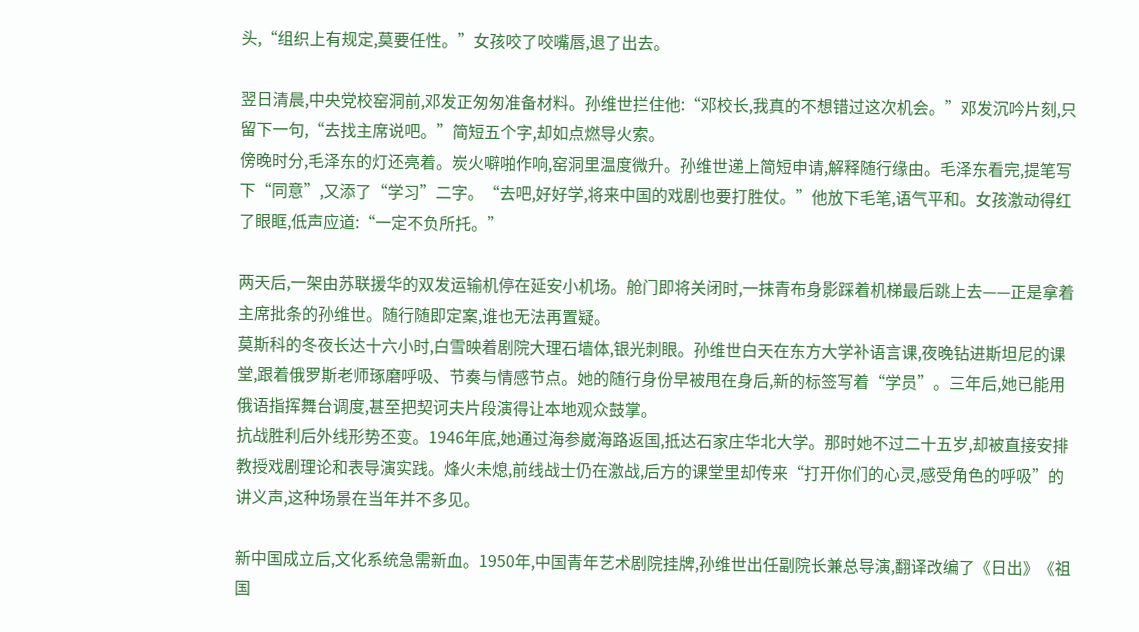头,“组织上有规定,莫要任性。”女孩咬了咬嘴唇,退了出去。

翌日清晨,中央党校窑洞前,邓发正匆匆准备材料。孙维世拦住他:“邓校长,我真的不想错过这次机会。”邓发沉吟片刻,只留下一句,“去找主席说吧。”简短五个字,却如点燃导火索。
傍晚时分,毛泽东的灯还亮着。炭火噼啪作响,窑洞里温度微升。孙维世递上简短申请,解释随行缘由。毛泽东看完,提笔写下“同意”,又添了“学习”二字。“去吧,好好学,将来中国的戏剧也要打胜仗。”他放下毛笔,语气平和。女孩激动得红了眼眶,低声应道:“一定不负所托。”

两天后,一架由苏联援华的双发运输机停在延安小机场。舱门即将关闭时,一抹青布身影踩着机梯最后跳上去——正是拿着主席批条的孙维世。随行随即定案,谁也无法再置疑。
莫斯科的冬夜长达十六小时,白雪映着剧院大理石墙体,银光刺眼。孙维世白天在东方大学补语言课,夜晚钻进斯坦尼的课堂,跟着俄罗斯老师琢磨呼吸、节奏与情感节点。她的随行身份早被甩在身后,新的标签写着“学员”。三年后,她已能用俄语指挥舞台调度,甚至把契诃夫片段演得让本地观众鼓掌。
抗战胜利后外线形势丕变。1946年底,她通过海参崴海路返国,抵达石家庄华北大学。那时她不过二十五岁,却被直接安排教授戏剧理论和表导演实践。烽火未熄,前线战士仍在激战,后方的课堂里却传来“打开你们的心灵,感受角色的呼吸”的讲义声,这种场景在当年并不多见。

新中国成立后,文化系统急需新血。1950年,中国青年艺术剧院挂牌,孙维世出任副院长兼总导演,翻译改编了《日出》《祖国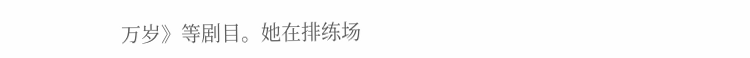万岁》等剧目。她在排练场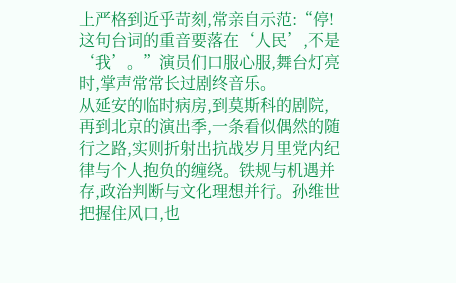上严格到近乎苛刻,常亲自示范:“停!这句台词的重音要落在‘人民’,不是‘我’。”演员们口服心服,舞台灯亮时,掌声常常长过剧终音乐。
从延安的临时病房,到莫斯科的剧院,再到北京的演出季,一条看似偶然的随行之路,实则折射出抗战岁月里党内纪律与个人抱负的缠绕。铁规与机遇并存,政治判断与文化理想并行。孙维世把握住风口,也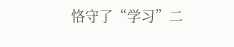恪守了“学习”二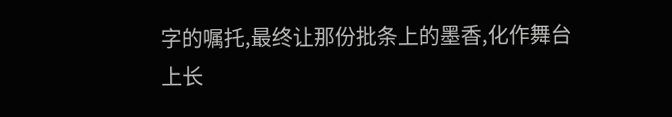字的嘱托,最终让那份批条上的墨香,化作舞台上长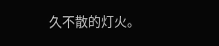久不散的灯火。